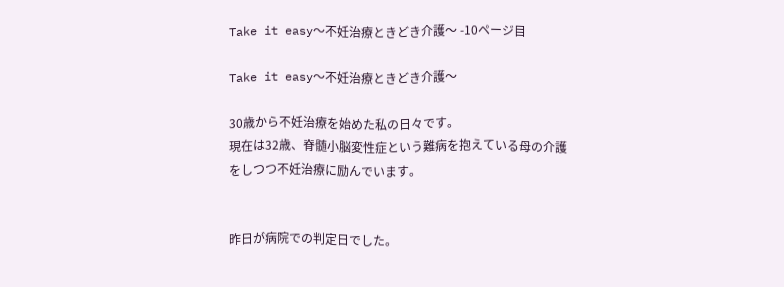Take it easy〜不妊治療ときどき介護〜 -10ページ目

Take it easy〜不妊治療ときどき介護〜

30歳から不妊治療を始めた私の日々です。
現在は32歳、脊髄小脳変性症という難病を抱えている母の介護をしつつ不妊治療に励んでいます。


昨日が病院での判定日でした。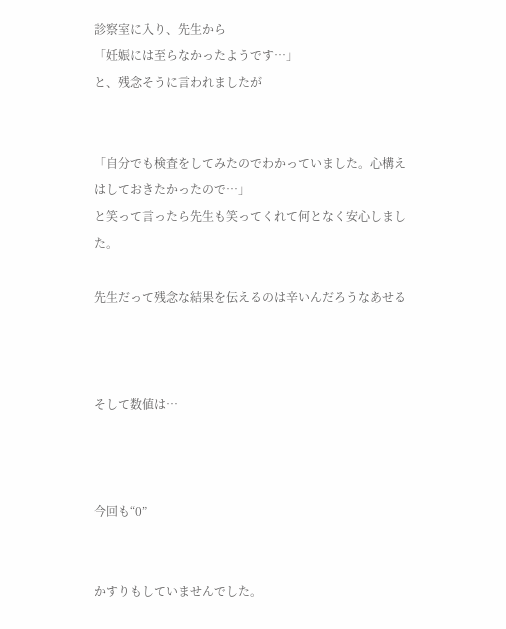診察室に入り、先生から
「妊娠には至らなかったようです…」
と、残念そうに言われましたが


「自分でも検査をしてみたのでわかっていました。心構えはしておきたかったので…」
と笑って言ったら先生も笑ってくれて何となく安心しました。

先生だって残念な結果を伝えるのは辛いんだろうなあせる



そして数値は…



今回も“0”


かすりもしていませんでした。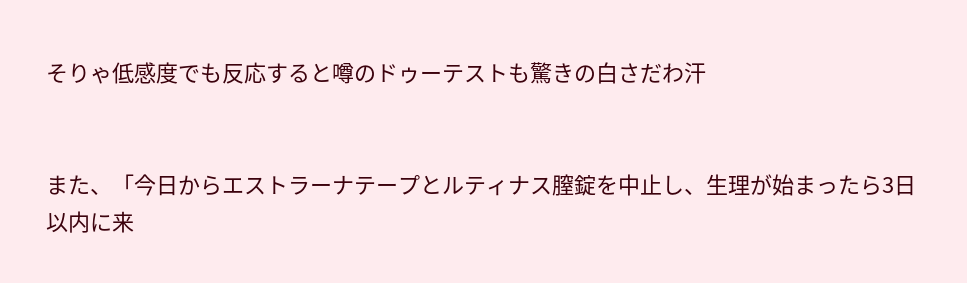そりゃ低感度でも反応すると噂のドゥーテストも驚きの白さだわ汗


また、「今日からエストラーナテープとルティナス膣錠を中止し、生理が始まったら3日以内に来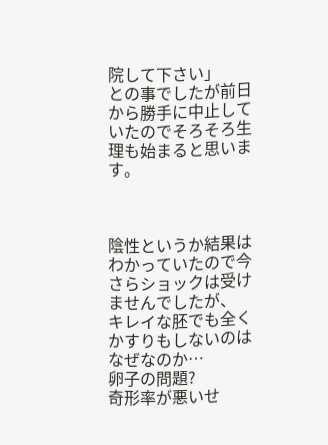院して下さい」
との事でしたが前日から勝手に中止していたのでそろそろ生理も始まると思います。



陰性というか結果はわかっていたので今さらショックは受けませんでしたが、
キレイな胚でも全くかすりもしないのはなぜなのか…
卵子の問題?
奇形率が悪いせ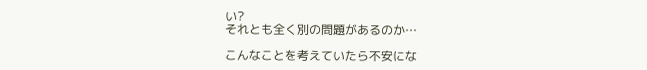い?
それとも全く別の問題があるのか…

こんなことを考えていたら不安にな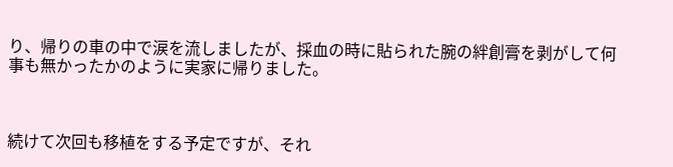り、帰りの車の中で涙を流しましたが、採血の時に貼られた腕の絆創膏を剥がして何事も無かったかのように実家に帰りました。



続けて次回も移植をする予定ですが、それ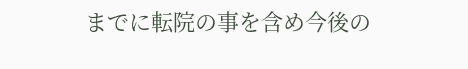までに転院の事を含め今後の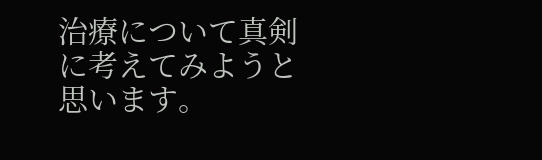治療について真剣に考えてみようと思います。